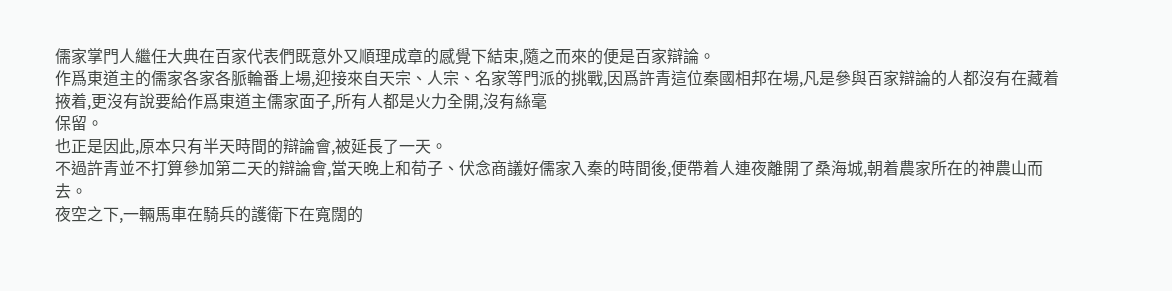儒家掌門人繼任大典在百家代表們既意外又順理成章的感覺下結束,隨之而來的便是百家辯論。
作爲東道主的儒家各家各脈輪番上場,迎接來自天宗、人宗、名家等門派的挑戰,因爲許青這位秦國相邦在場,凡是參與百家辯論的人都沒有在藏着掖着,更沒有說要給作爲東道主儒家面子,所有人都是火力全開,沒有絲毫
保留。
也正是因此,原本只有半天時間的辯論會,被延長了一天。
不過許青並不打算參加第二天的辯論會,當天晚上和荀子、伏念商議好儒家入秦的時間後,便帶着人連夜離開了桑海城,朝着農家所在的神農山而去。
夜空之下,一輛馬車在騎兵的護衛下在寬闊的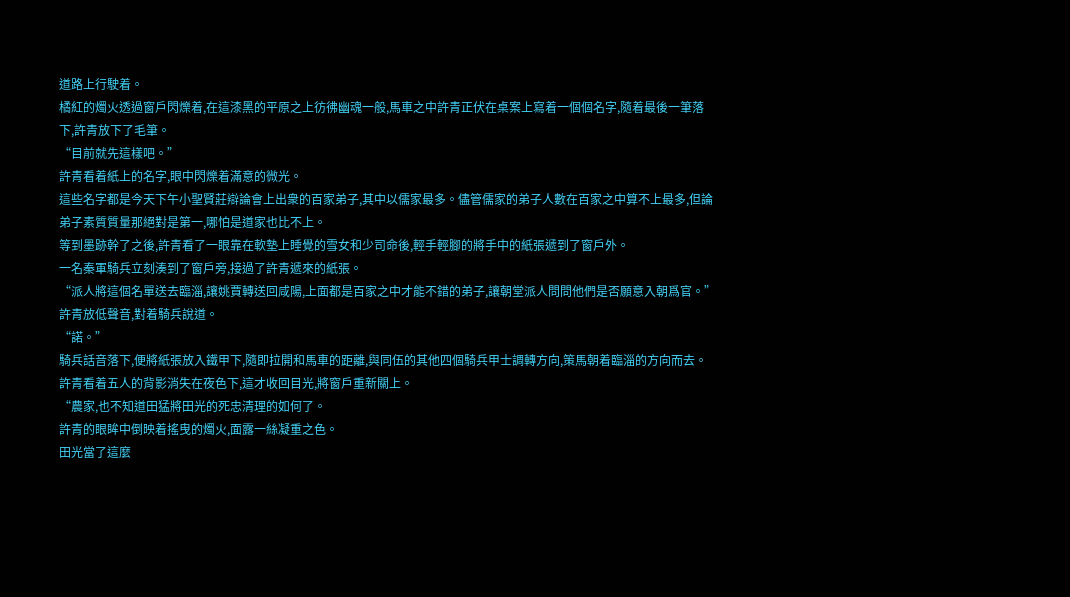道路上行駛着。
橘紅的燭火透過窗戶閃爍着,在這漆黑的平原之上彷彿幽魂一般,馬車之中許青正伏在桌案上寫着一個個名字,隨着最後一筆落下,許青放下了毛筆。
“目前就先這樣吧。”
許青看着紙上的名字,眼中閃爍着滿意的微光。
這些名字都是今天下午小聖賢莊辯論會上出衆的百家弟子,其中以儒家最多。儘管儒家的弟子人數在百家之中算不上最多,但論弟子素質質量那絕對是第一,哪怕是道家也比不上。
等到墨跡幹了之後,許青看了一眼靠在軟墊上睡覺的雪女和少司命後,輕手輕腳的將手中的紙張遞到了窗戶外。
一名秦軍騎兵立刻湊到了窗戶旁,接過了許青遞來的紙張。
“派人將這個名單送去臨淄,讓姚賈轉送回咸陽,上面都是百家之中才能不錯的弟子,讓朝堂派人問問他們是否願意入朝爲官。”
許青放低聲音,對着騎兵說道。
“諾。”
騎兵話音落下,便將紙張放入鐵甲下,隨即拉開和馬車的距離,與同伍的其他四個騎兵甲士調轉方向,策馬朝着臨淄的方向而去。
許青看着五人的背影消失在夜色下,這才收回目光,將窗戶重新關上。
“農家,也不知道田猛將田光的死忠清理的如何了。
許青的眼眸中倒映着搖曳的燭火,面露一絲凝重之色。
田光當了這麼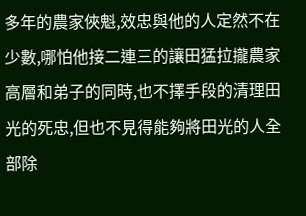多年的農家俠魁,效忠與他的人定然不在少數,哪怕他接二連三的讓田猛拉攏農家高層和弟子的同時,也不擇手段的清理田光的死忠,但也不見得能夠將田光的人全部除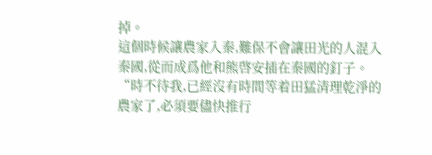掉。
這個時候讓農家入秦,難保不會讓田光的人混入秦國,從而成爲他和熊啓安插在秦國的釘子。
“時不待我,已經沒有時間等着田猛清理乾淨的農家了,必須要儘快推行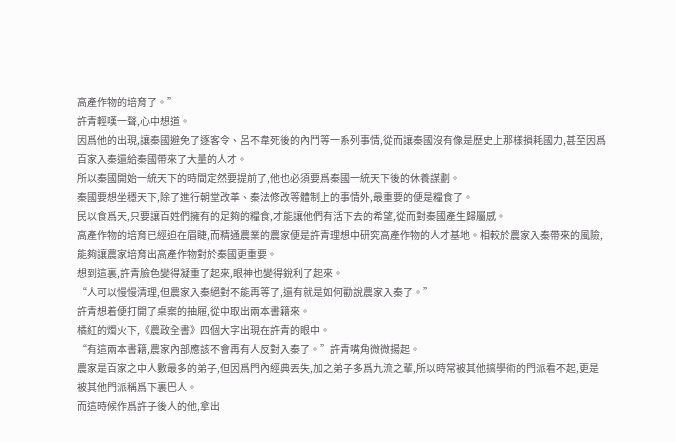高產作物的培育了。”
許青輕嘆一聲,心中想道。
因爲他的出現,讓秦國避免了逐客令、呂不韋死後的內鬥等一系列事情,從而讓秦國沒有像是歷史上那樣損耗國力,甚至因爲百家入秦還給秦國帶來了大量的人才。
所以秦國開始一統天下的時間定然要提前了,他也必須要爲秦國一統天下後的休養謀劃。
秦國要想坐穩天下,除了進行朝堂改革、秦法修改等體制上的事情外,最重要的便是糧食了。
民以食爲天,只要讓百姓們擁有的足夠的糧食,才能讓他們有活下去的希望,從而對秦國產生歸屬感。
高產作物的培育已經迫在眉睫,而精通農業的農家便是許青理想中研究高產作物的人才基地。相較於農家入秦帶來的風險,能夠讓農家培育出高產作物對於秦國更重要。
想到這裏,許青臉色變得凝重了起來,眼神也變得銳利了起來。
“人可以慢慢清理,但農家入秦絕對不能再等了,還有就是如何勸說農家入秦了。”
許青想着便打開了桌案的抽屜,從中取出兩本書籍來。
橘紅的燭火下,《農政全書》四個大字出現在許青的眼中。
“有這兩本書籍,農家內部應該不會再有人反對入秦了。”許青嘴角微微揚起。
農家是百家之中人數最多的弟子,但因爲門內經典丟失,加之弟子多爲九流之輩,所以時常被其他搞學術的門派看不起,更是被其他門派稱爲下裏巴人。
而這時候作爲許子後人的他,拿出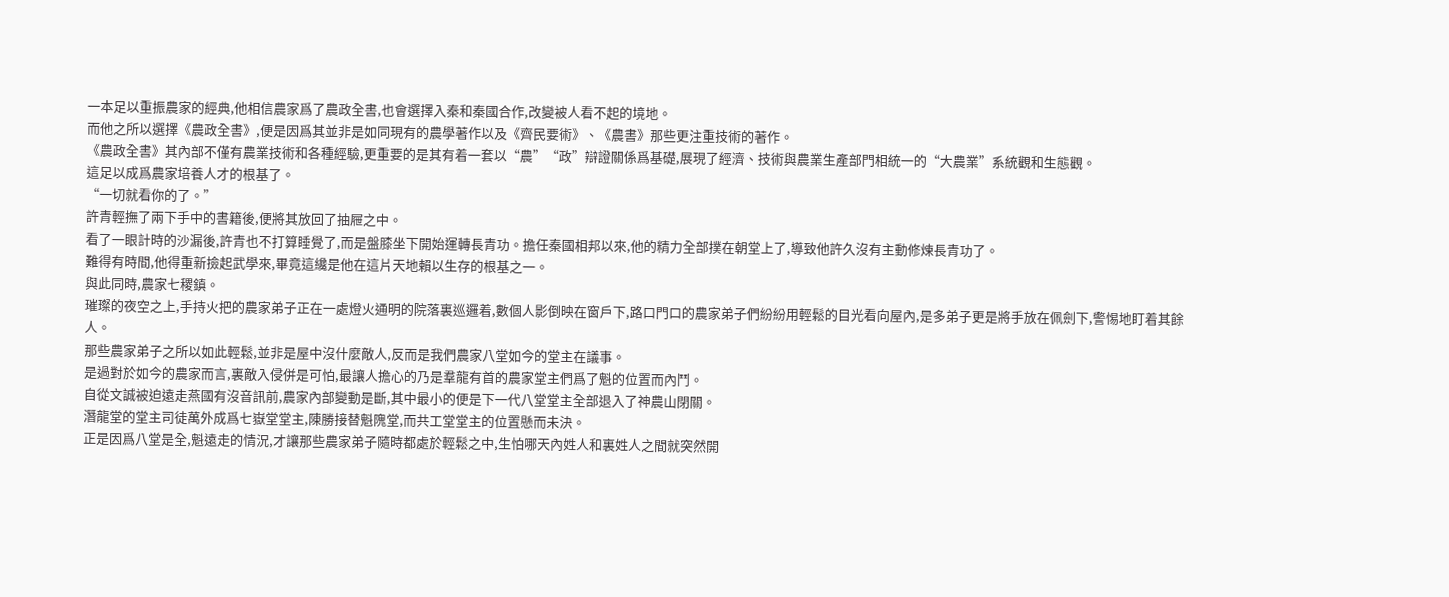一本足以重振農家的經典,他相信農家爲了農政全書,也會選擇入秦和秦國合作,改變被人看不起的境地。
而他之所以選擇《農政全書》,便是因爲其並非是如同現有的農學著作以及《齊民要術》、《農書》那些更注重技術的著作。
《農政全書》其內部不僅有農業技術和各種經驗,更重要的是其有着一套以“農”“政”辯證關係爲基礎,展現了經濟、技術與農業生產部門相統一的“大農業”系統觀和生態觀。
這足以成爲農家培養人才的根基了。
“一切就看你的了。”
許青輕撫了兩下手中的書籍後,便將其放回了抽屜之中。
看了一眼計時的沙漏後,許青也不打算睡覺了,而是盤膝坐下開始運轉長青功。擔任秦國相邦以來,他的精力全部撲在朝堂上了,導致他許久沒有主動修煉長青功了。
難得有時間,他得重新撿起武學來,畢竟這纔是他在這片天地賴以生存的根基之一。
與此同時,農家七稷鎮。
璀璨的夜空之上,手持火把的農家弟子正在一處燈火通明的院落裏巡邏着,數個人影倒映在窗戶下,路口門口的農家弟子們紛紛用輕鬆的目光看向屋內,是多弟子更是將手放在佩劍下,警惕地盯着其餘人。
那些農家弟子之所以如此輕鬆,並非是屋中沒什麼敵人,反而是我們農家八堂如今的堂主在議事。
是過對於如今的農家而言,裏敵入侵併是可怕,最讓人擔心的乃是羣龍有首的農家堂主們爲了魁的位置而內鬥。
自從文誠被迫遠走燕國有沒音訊前,農家內部變動是斷,其中最小的便是下一代八堂堂主全部退入了神農山閉關。
潛龍堂的堂主司徒萬外成爲七嶽堂堂主,陳勝接替魁隗堂,而共工堂堂主的位置懸而未決。
正是因爲八堂是全,魁遠走的情況,才讓那些農家弟子隨時都處於輕鬆之中,生怕哪天內姓人和裏姓人之間就突然開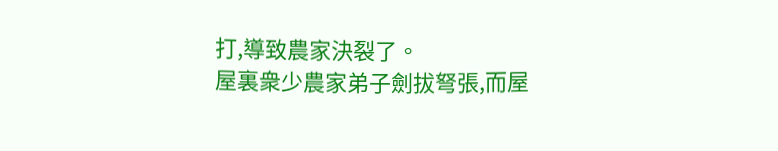打,導致農家決裂了。
屋裏衆少農家弟子劍拔弩張,而屋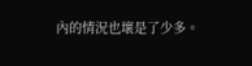內的情況也壞是了少多。